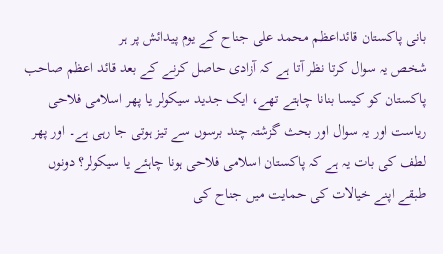بانی پاکستان قائداعظم محمد علی جناح کے یوم پیدائش پر ہر
شخص یہ سوال کرتا نظر آتا ہے کہ آزادی حاصل کرنے کے بعد قائد اعظم صاحب
پاکستان کو کیسا بنانا چاہتے تھے، ایک جدید سیکولر یا پھر اسلامی فلاحی
ریاست اور یہ سوال اور بحث گزشتہ چند برسوں سے تیز ہوتی جا رہی ہے۔ اور پھر
لطف کی بات یہ ہے کہ پاکستان اسلامی فلاحی ہونا چاہئے یا سیکولر؟ دونوں
طبقے اپنے خیالات کی حمایت میں جناح کی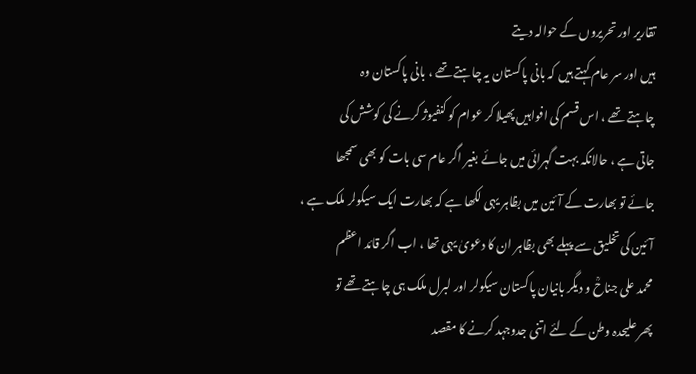تقاریر اور تحریروں کے حوالہ دیتے
ہیں اور سر عام کہتے ہیں کہ بانی پاکستان یہ چاہتے تھے ، بانی پاکستان وہ
چاہتے تھے ، اس قسم کی افواہیں پھیلا کر عوام کو کنفیوژ کرنے کی کوشش کی
جاتی ہے ، حالانکہ بہت گہرائی میں جائے بغیر اگر عام سی بات کو بھی سمجھا
جائے تو بھارت کے آئین میں بظاہر یہی لکھا ہے کہ بھارت ایک سیکولر ملک ہے ،
آئین کی تخلیق سے پہلے بھی بظاہر ان کا دعویٰ یہی تھا ، اب اگر قائد اعظم
محمد علی جناحؒ و دیگر بانیان پاکستان سیکولر اور لبرل ملک ہی چاہتے تھے تو
پھر علیحدہ وطن کے لئے اتنی جدوجہد کرنے کا مقصد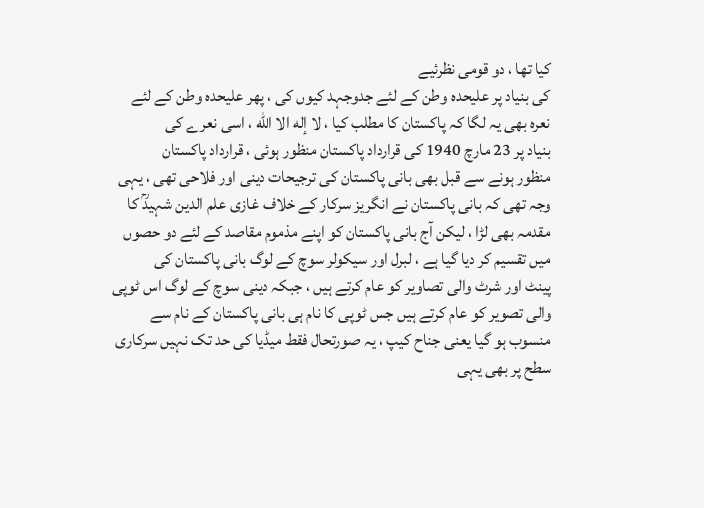کیا تھا ، دو قومی نظرئیے
کی بنیاد پر علیحدہ وطن کے لئے جدوجہد کیوں کی ، پھر علیحدہ وطن کے لئے
نعرہ بھی یہ لگا کہ پاکستان کا مطلب کیا ، لا إله الا الله ، اسی نعرے کی
بنیاد پر 23 مارچ 1940 کی قرارداد پاکستان منظور ہوئی ، قرارداد پاکستان
منظور ہونے سے قبل بھی بانی پاکستان کی ترجیحات دینی اور فلاحی تھی ، یہی
وجہ تھی کہ بانی پاکستان نے انگریز سرکار کے خلاف غازی علم الدین شہیدؒ کا
مقدمہ بھی لڑا ، لیکن آج بانی پاکستان کو اپنے مذموم مقاصد کے لئے دو حصوں
میں تقسیم کر دیا گیا ہے ، لبرل اور سیکولر سوچ کے لوگ بانی پاکستان کی
پینٹ اور شرٹ والی تصاویر کو عام کرتے ہیں ، جبکہ دینی سوچ کے لوگ اس ٹوپی
والی تصویر کو عام کرتے ہیں جس ٹوپی کا نام ہی بانی پاکستان کے نام سے
منسوب ہو گیا یعنی جناح کیپ ، یہ صورتحال فقط میڈیا کی حد تک نہیں سرکاری
سطح پر بھی یہی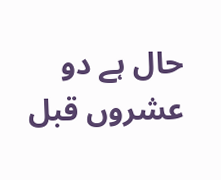حال ہے دو عشروں قبل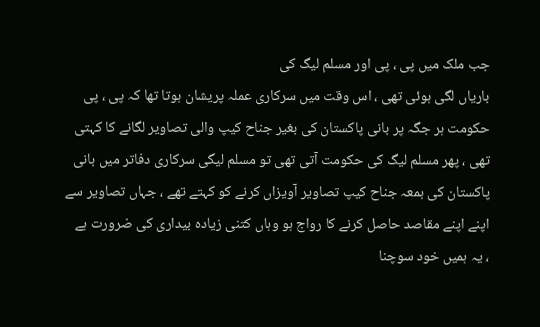جب ملک میں پی ، پی اور مسلم لیگ کی
باریاں لگی ہوئی تھی ، اس وقت میں سرکاری عملہ پریشان ہوتا تھا کہ پی ، پی
حکومت ہر جگہ پر بانی پاکستان کی بغیر جناح کیپ والی تصاویر لگانے کا کہتی
تھی ، پھر مسلم لیگ کی حکومت آتی تھی تو مسلم لیگی سرکاری دفاتر میں بانی
پاکستان کی بمعہ جناح کیپ تصاویر آویزاں کرنے کو کہتے تھے ، جہاں تصاویر سے
اپنے اپنے مقاصد حاصل کرنے کا رواج ہو وہاں کتنی زیادہ بیداری کی ضرورت ہے
، یہ ہمیں خود سوچنا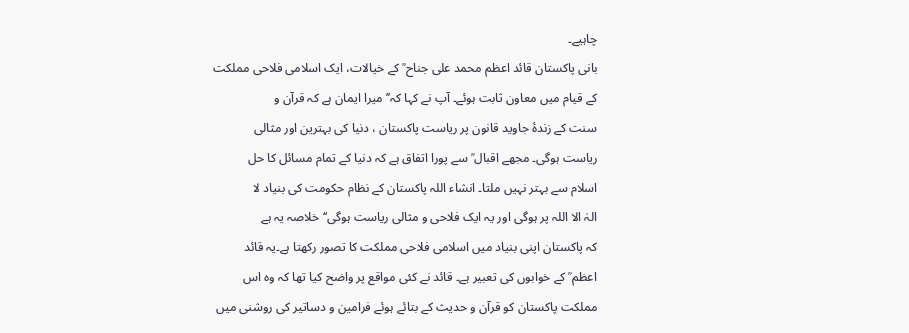چاہیے۔
بانی پاکستان قائد اعظم محمد علی جناح ؒ کے خیالات، ایک اسلامی فلاحی مملکت
کے قیام میں معاون ثابت ہوئے۔ آپ نے کہا کہ’’ میرا ایمان ہے کہ قرآن و
سنت کے زندۂ جاوید قانون پر ریاست پاکستان ، دنیا کی بہترین اور مثالی
ریاست ہوگی۔ مجھے اقبال ؒ سے پورا اتفاق ہے کہ دنیا کے تمام مسائل کا حل
اسلام سے بہتر نہیں ملتا۔ انشاء اللہ پاکستان کے نظام حکومت کی بنیاد لا
الہٰ الا اللہ پر ہوگی اور یہ ایک فلاحی و مثالی ریاست ہوگی‘‘خلاصہ یہ ہے
کہ پاکستان اپنی بنیاد میں اسلامی فلاحی مملکت کا تصور رکھتا ہے۔یہ قائد
اعظم ؒ کے خوابوں کی تعبیر ہے۔ قائد نے کئی مواقع پر واضح کیا تھا کہ وہ اس
مملکت پاکستان کو قرآن و حدیث کے بتائے ہوئے فرامین و دساتیر کی روشنی میں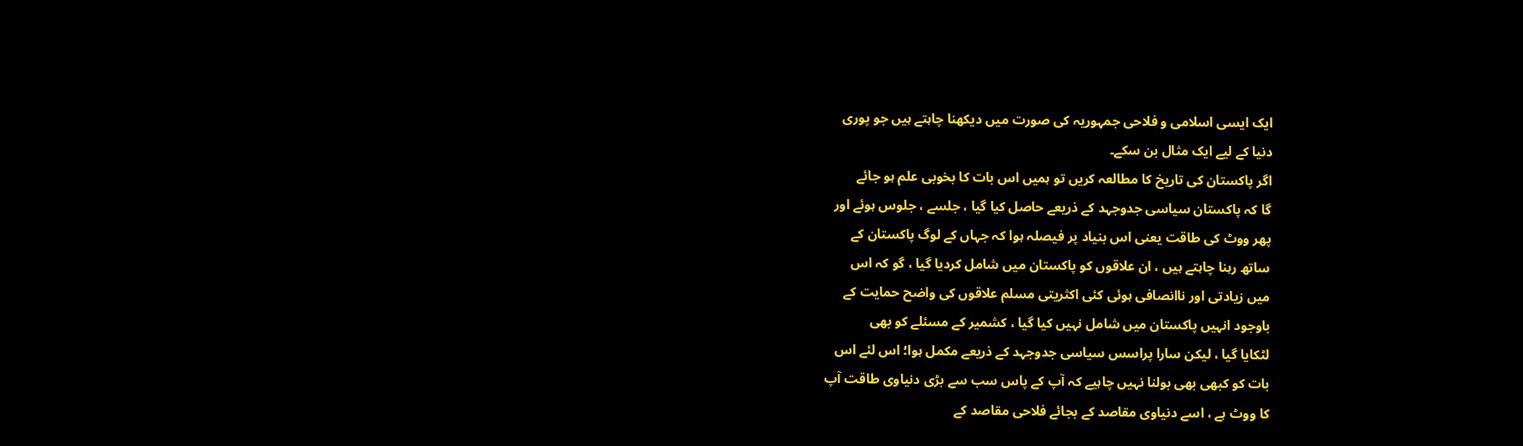ایک ایسی اسلامی و فلاحی جمہوریہ کی صورت میں دیکھنا چاہتے ہیں جو پوری
دنیا کے لیے ایک مثال بن سکے۔
اگر پاکستان کی تاریخ کا مطالعہ کریں تو ہمیں اس بات کا بخوبی علم ہو جائے
گا کہ پاکستان سیاسی جدوجہد کے ذریعے حاصل کیا گیا ، جلسے ، جلوس ہوئے اور
پھر ووٹ کی طاقت یعنی اس بنیاد پر فیصلہ ہوا کہ جہاں کے لوگ پاکستان کے
ساتھ رہنا چاہتے ہیں ، ان علاقوں کو پاکستان میں شامل کردیا گیا ، گو کہ اس
میں زیادتی اور ناانصافی ہوئی کئی اکثریتی مسلم علاقوں کی واضح حمایت کے
باوجود انہیں پاکستان میں شامل نہیں کیا گیا ، کشمیر کے مسئلے کو بھی
لٹکایا گیا ، لیکن سارا پراسس سیاسی جدوجہد کے ذریعے مکمل ہوا؛ اس لئے اس
بات کو کبھی بھی بولنا نہیں چاہیے کہ آپ کے پاس سب سے بڑی دنیاوی طاقت آپ
کا ووٹ ہے ، اسے دنیاوی مقاصد کے بجائے فلاحی مقاصد کے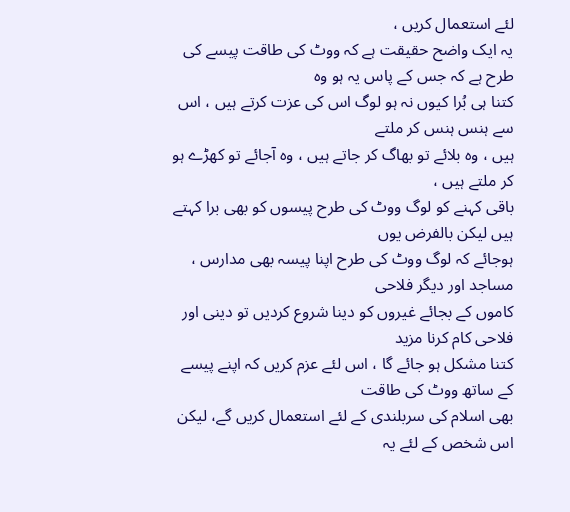لئے استعمال کریں ،
یہ ایک واضح حقیقت ہے کہ ووٹ کی طاقت پیسے کی طرح ہے کہ جس کے پاس یہ ہو وہ
کتنا ہی بُرا کیوں نہ ہو لوگ اس کی عزت کرتے ہیں ، اس سے ہنس ہنس کر ملتے
ہیں ، وہ بلائے تو بھاگ کر جاتے ہیں ، وہ آجائے تو کھڑے ہو کر ملتے ہیں ،
باقی کہنے کو لوگ ووٹ کی طرح پیسوں کو بھی برا کہتے ہیں لیکن بالفرض یوں
ہوجائے کہ لوگ ووٹ کی طرح اپنا پیسہ بھی مدارس ، مساجد اور دیگر فلاحی
کاموں کے بجائے غیروں کو دینا شروع کردیں تو دینی اور فلاحی کام کرنا مزید
کتنا مشکل ہو جائے گا ، اس لئے عزم کریں کہ اپنے پیسے کے ساتھ ووٹ کی طاقت
بھی اسلام کی سربلندی کے لئے استعمال کریں گے، لیکن اس شخص کے لئے یہ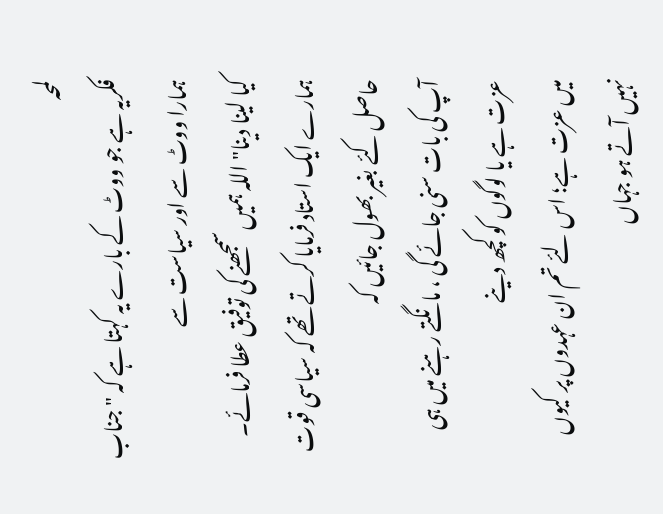لمحہ
فکریہ ہے جو ووٹ کے بارے یہ کہتا ہے کہ "جناب ہمارا ووٹ سے اور سیاست سے
کیا لینا دینا" اللہ ہمیں سمجھنے کی توفیق عطا فرمائے۔
ہمارے ایک استاد فرمایا کرتے تھے کہ سیاسی قوت حاصل کئے بغیر بھول جائیں کہ
آپ کی بات سنی جائے گی ، مانگتے رہنے میں ہی عزت ہے یا لوگوں کو کچھ دینے
میں عزت ہے؛ اس لئے تم ان عہدوں پر کیوں نہیں آتے ہو جہاں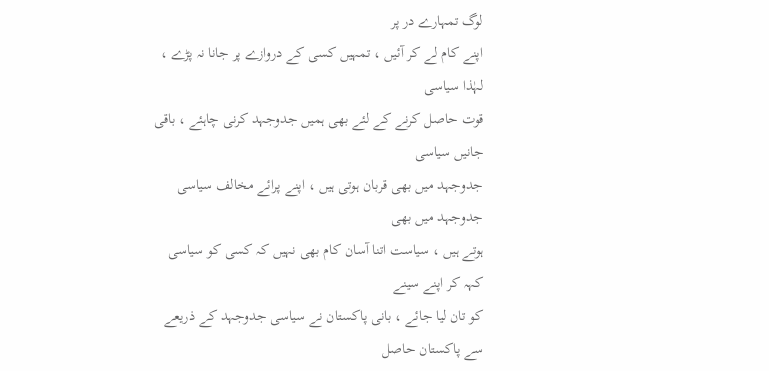لوگ تمہارے در پر
اپنے کام لے کر آئیں ، تمہیں کسی کے دروازے پر جانا نہ پڑے ، لہٰذا سیاسی
قوت حاصل کرنے کے لئے بھی ہمیں جدوجہد کرنی چاہئے ، باقی جانیں سیاسی
جدوجہد میں بھی قربان ہوتی ہیں ، اپنے پرائے مخالف سیاسی جدوجہد میں بھی
ہوتے ہیں ، سیاست اتنا آسان کام بھی نہیں کہ کسی کو سیاسی کہہ کر اپنے سینے
کو تان لیا جائے ، بانی پاکستان نے سیاسی جدوجہد کے ذریعے سے پاکستان حاصل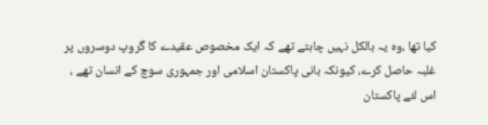کیا تھا ،وہ یہ بالکل نہیں چاہتے تھے کہ ایک مخصوص عقیدے کا گروپ دوسروں پر
غلبہ حاصل کرے، کیونکہ بانی پاکستان اسلامی اور جمہوری سوچ کے انسان تھے ،
اس لئے پاکستان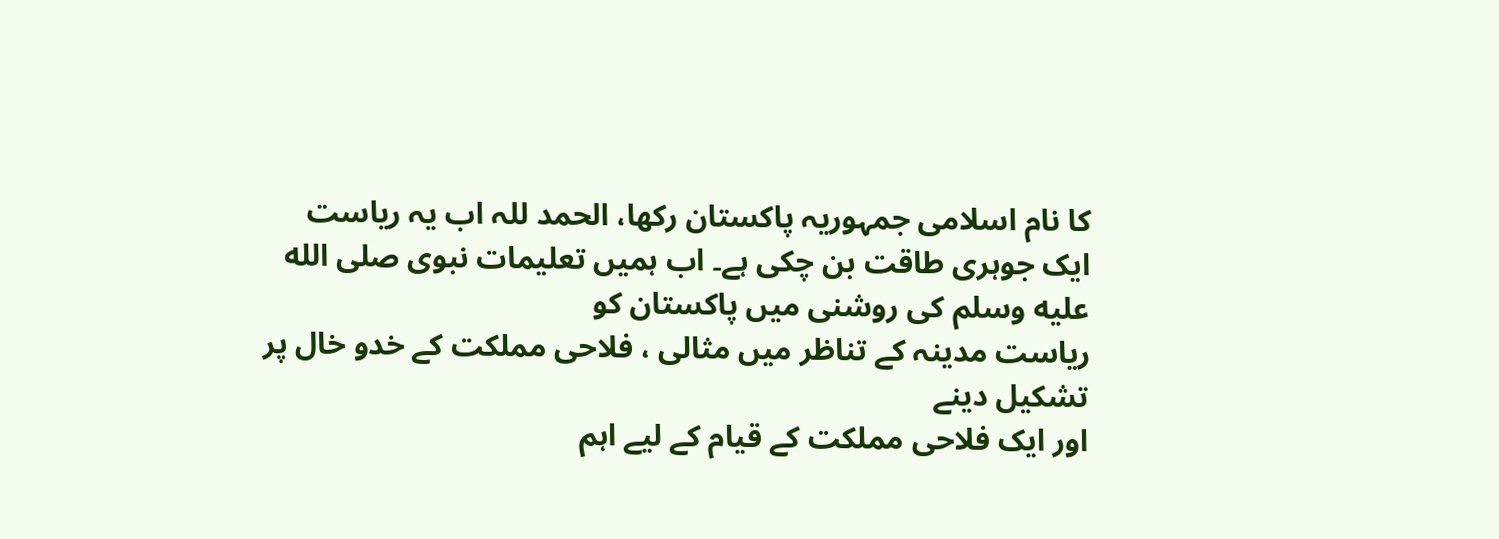کا نام اسلامی جمہوریہ پاکستان رکھا، الحمد للہ اب یہ ریاست
ایک جوہری طاقت بن چکی ہے۔ اب ہمیں تعلیمات نبوی صلى الله عليه وسلم کی روشنی میں پاکستان کو
ریاست مدینہ کے تناظر میں مثالی ، فلاحی مملکت کے خدو خال پر تشکیل دینے
اور ایک فلاحی مملکت کے قیام کے لیے اہم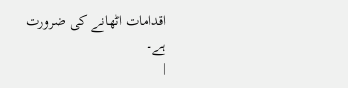اقدامات اٹھانے کی ضرورت ہے۔
|